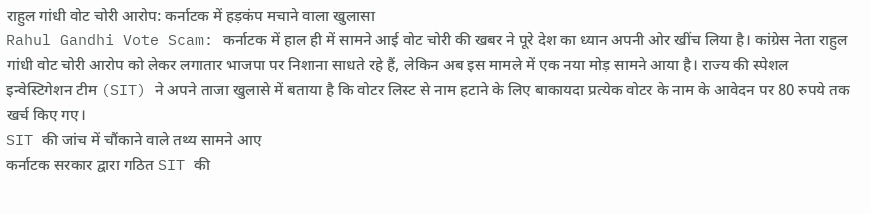राहुल गांधी वोट चोरी आरोप: कर्नाटक में हड़कंप मचाने वाला खुलासा
Rahul Gandhi Vote Scam: कर्नाटक में हाल ही में सामने आई वोट चोरी की खबर ने पूरे देश का ध्यान अपनी ओर खींच लिया है। कांग्रेस नेता राहुल गांधी वोट चोरी आरोप को लेकर लगातार भाजपा पर निशाना साधते रहे हैं, लेकिन अब इस मामले में एक नया मोड़ सामने आया है। राज्य की स्पेशल इन्वेस्टिगेशन टीम (SIT) ने अपने ताजा खुलासे में बताया है कि वोटर लिस्ट से नाम हटाने के लिए बाकायदा प्रत्येक वोटर के नाम के आवेदन पर 80 रुपये तक खर्च किए गए।
SIT की जांच में चौंकाने वाले तथ्य सामने आए
कर्नाटक सरकार द्वारा गठित SIT की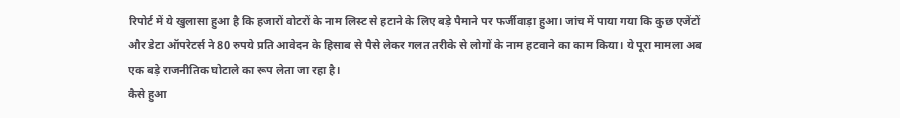रिपोर्ट में ये खुलासा हुआ है कि हजारों वोटरों के नाम लिस्ट से हटाने के लिए बड़े पैमाने पर फर्जीवाड़ा हुआ। जांच में पाया गया कि कुछ एजेंटों और डेटा ऑपरेटर्स ने 80 रुपये प्रति आवेदन के हिसाब से पैसे लेकर गलत तरीके से लोगों के नाम हटवाने का काम किया। ये पूरा मामला अब एक बड़े राजनीतिक घोटाले का रूप लेता जा रहा है।
कैसे हुआ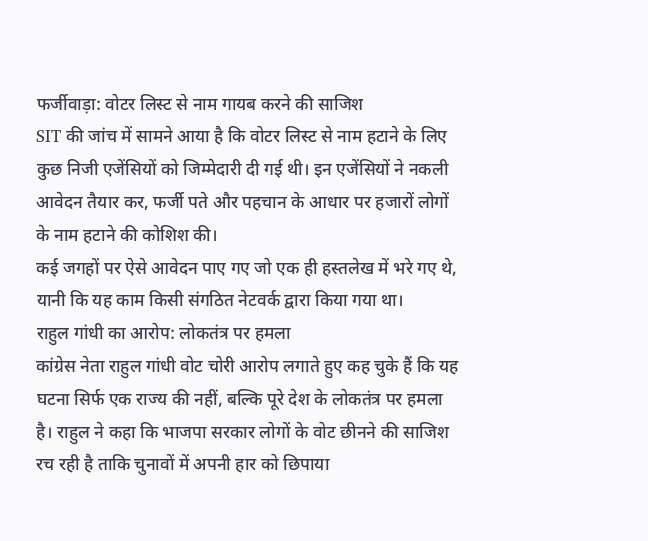फर्जीवाड़ा: वोटर लिस्ट से नाम गायब करने की साजिश
SIT की जांच में सामने आया है कि वोटर लिस्ट से नाम हटाने के लिए कुछ निजी एजेंसियों को जिम्मेदारी दी गई थी। इन एजेंसियों ने नकली आवेदन तैयार कर, फर्जी पते और पहचान के आधार पर हजारों लोगों के नाम हटाने की कोशिश की।
कई जगहों पर ऐसे आवेदन पाए गए जो एक ही हस्तलेख में भरे गए थे, यानी कि यह काम किसी संगठित नेटवर्क द्वारा किया गया था।
राहुल गांधी का आरोप: लोकतंत्र पर हमला
कांग्रेस नेता राहुल गांधी वोट चोरी आरोप लगाते हुए कह चुके हैं कि यह घटना सिर्फ एक राज्य की नहीं, बल्कि पूरे देश के लोकतंत्र पर हमला है। राहुल ने कहा कि भाजपा सरकार लोगों के वोट छीनने की साजिश रच रही है ताकि चुनावों में अपनी हार को छिपाया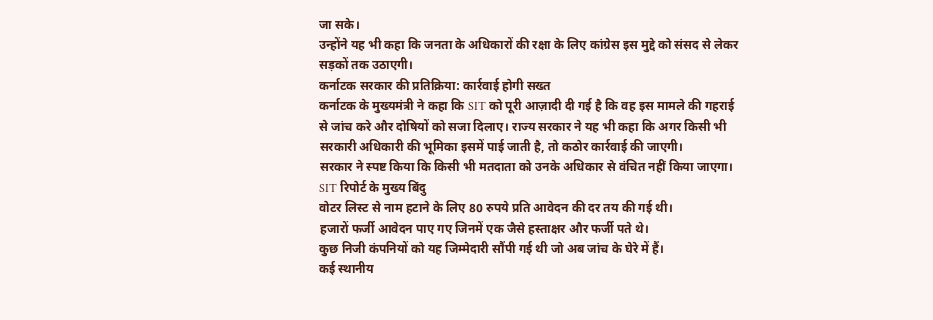जा सके।
उन्होंने यह भी कहा कि जनता के अधिकारों की रक्षा के लिए कांग्रेस इस मुद्दे को संसद से लेकर सड़कों तक उठाएगी।
कर्नाटक सरकार की प्रतिक्रिया: कार्रवाई होगी सख्त
कर्नाटक के मुख्यमंत्री ने कहा कि SIT को पूरी आज़ादी दी गई है कि वह इस मामले की गहराई से जांच करे और दोषियों को सजा दिलाए। राज्य सरकार ने यह भी कहा कि अगर किसी भी सरकारी अधिकारी की भूमिका इसमें पाई जाती है, तो कठोर कार्रवाई की जाएगी।
सरकार ने स्पष्ट किया कि किसी भी मतदाता को उनके अधिकार से वंचित नहीं किया जाएगा।
SIT रिपोर्ट के मुख्य बिंदु
वोटर लिस्ट से नाम हटाने के लिए 80 रुपये प्रति आवेदन की दर तय की गई थी।
हजारों फर्जी आवेदन पाए गए जिनमें एक जैसे हस्ताक्षर और फर्जी पते थे।
कुछ निजी कंपनियों को यह जिम्मेदारी सौंपी गई थी जो अब जांच के घेरे में हैं।
कई स्थानीय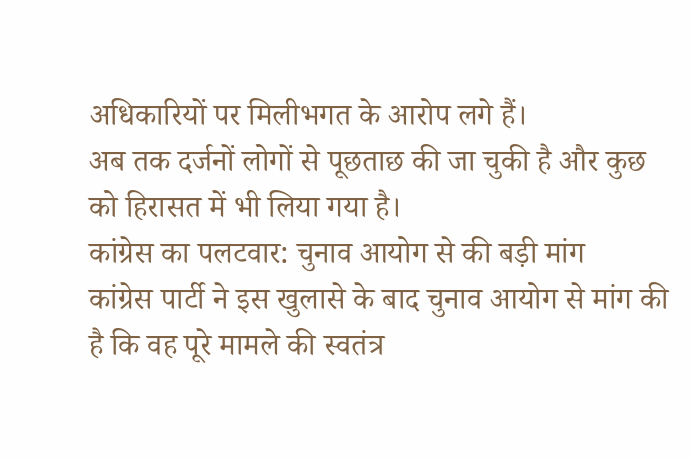अधिकारियों पर मिलीभगत के आरोप लगे हैं।
अब तक दर्जनों लोगों से पूछताछ की जा चुकी है और कुछ को हिरासत में भी लिया गया है।
कांग्रेस का पलटवार: चुनाव आयोग से की बड़ी मांग
कांग्रेस पार्टी ने इस खुलासे के बाद चुनाव आयोग से मांग की है कि वह पूरे मामले की स्वतंत्र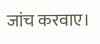जांच करवाए।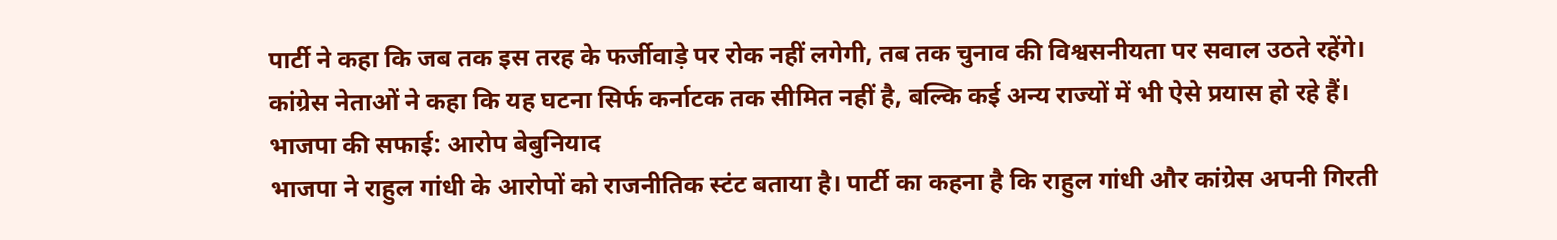पार्टी ने कहा कि जब तक इस तरह के फर्जीवाड़े पर रोक नहीं लगेगी, तब तक चुनाव की विश्वसनीयता पर सवाल उठते रहेंगे।
कांग्रेस नेताओं ने कहा कि यह घटना सिर्फ कर्नाटक तक सीमित नहीं है, बल्कि कई अन्य राज्यों में भी ऐसे प्रयास हो रहे हैं।
भाजपा की सफाई: आरोप बेबुनियाद
भाजपा ने राहुल गांधी के आरोपों को राजनीतिक स्टंट बताया है। पार्टी का कहना है कि राहुल गांधी और कांग्रेस अपनी गिरती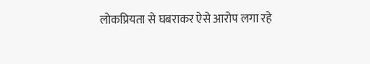लोकप्रियता से घबराकर ऐसे आरोप लगा रहे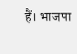हैं। भाजपा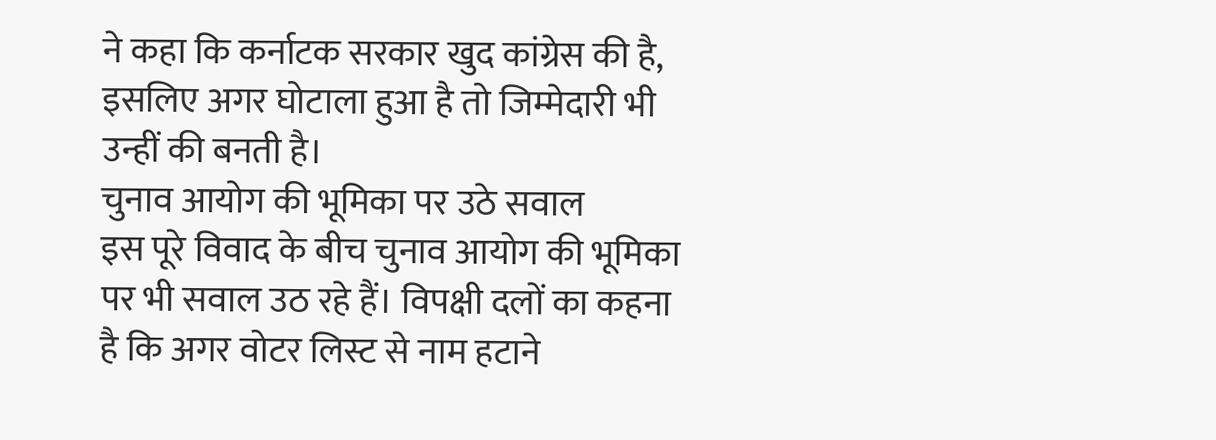ने कहा कि कर्नाटक सरकार खुद कांग्रेस की है, इसलिए अगर घोटाला हुआ है तो जिम्मेदारी भी उन्हीं की बनती है।
चुनाव आयोग की भूमिका पर उठे सवाल
इस पूरे विवाद के बीच चुनाव आयोग की भूमिका पर भी सवाल उठ रहे हैं। विपक्षी दलों का कहना है कि अगर वोटर लिस्ट से नाम हटाने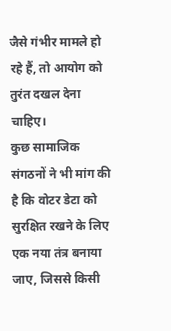जैसे गंभीर मामले हो रहे हैं, तो आयोग को तुरंत दखल देना चाहिए।
कुछ सामाजिक संगठनों ने भी मांग की है कि वोटर डेटा को सुरक्षित रखने के लिए एक नया तंत्र बनाया जाए, जिससे किसी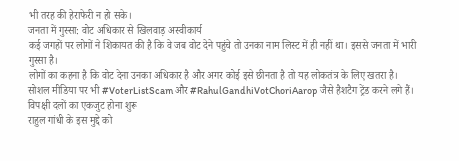भी तरह की हेराफेरी न हो सके।
जनता में गुस्सा: वोट अधिकार से खिलवाड़ अस्वीकार्य
कई जगहों पर लोगों ने शिकायत की है कि वे जब वोट देने पहुंचे तो उनका नाम लिस्ट में ही नहीं था। इससे जनता में भारी गुस्सा है।
लोगों का कहना है कि वोट देना उनका अधिकार है और अगर कोई इसे छीनता है तो यह लोकतंत्र के लिए खतरा है।
सोशल मीडिया पर भी #VoterListScam और #RahulGandhiVotChoriAarop जैसे हैशटैग ट्रेंड करने लगे हैं।
विपक्षी दलों का एकजुट होना शुरू
राहुल गांधी के इस मुद्दे को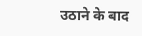उठाने के बाद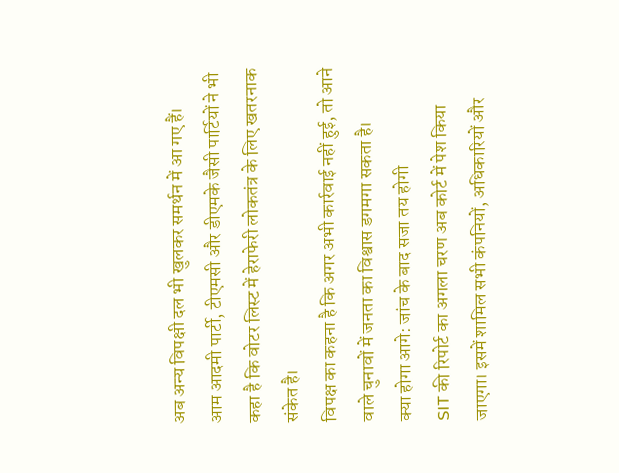अब अन्य विपक्षी दल भी खुलकर समर्थन में आ गए हैं।
आम आदमी पार्टी, टीएमसी और डीएमके जैसी पार्टियों ने भी कहा है कि वोटर लिस्ट में हेराफेरी लोकतंत्र के लिए खतरनाक संकेत है।
विपक्ष का कहना है कि अगर अभी कार्रवाई नहीं हुई, तो आने वाले चुनावों में जनता का विश्वास डगमगा सकता है।
क्या होगा आगे: जांच के बाद सजा तय होगी
SIT की रिपोर्ट का अगला चरण अब कोर्ट में पेश किया जाएगा। इसमें शामिल सभी कंपनियों, अधिकारियों और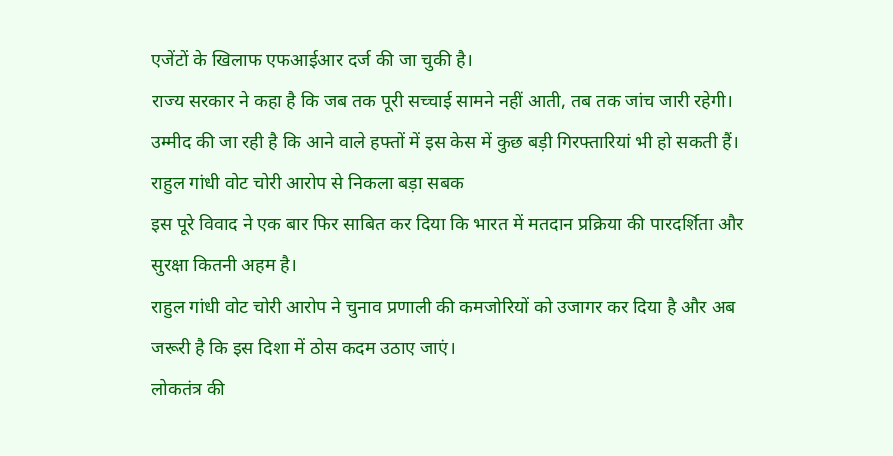एजेंटों के खिलाफ एफआईआर दर्ज की जा चुकी है।
राज्य सरकार ने कहा है कि जब तक पूरी सच्चाई सामने नहीं आती, तब तक जांच जारी रहेगी।
उम्मीद की जा रही है कि आने वाले हफ्तों में इस केस में कुछ बड़ी गिरफ्तारियां भी हो सकती हैं।
राहुल गांधी वोट चोरी आरोप से निकला बड़ा सबक
इस पूरे विवाद ने एक बार फिर साबित कर दिया कि भारत में मतदान प्रक्रिया की पारदर्शिता और सुरक्षा कितनी अहम है।
राहुल गांधी वोट चोरी आरोप ने चुनाव प्रणाली की कमजोरियों को उजागर कर दिया है और अब जरूरी है कि इस दिशा में ठोस कदम उठाए जाएं।
लोकतंत्र की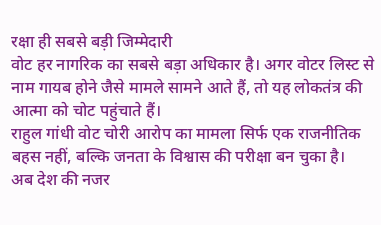रक्षा ही सबसे बड़ी जिम्मेदारी
वोट हर नागरिक का सबसे बड़ा अधिकार है। अगर वोटर लिस्ट से नाम गायब होने जैसे मामले सामने आते हैं, तो यह लोकतंत्र की आत्मा को चोट पहुंचाते हैं।
राहुल गांधी वोट चोरी आरोप का मामला सिर्फ एक राजनीतिक बहस नहीं, बल्कि जनता के विश्वास की परीक्षा बन चुका है।
अब देश की नजर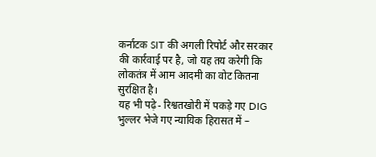कर्नाटक SIT की अगली रिपोर्ट और सरकार की कार्रवाई पर है, जो यह तय करेगी कि लोकतंत्र में आम आदमी का वोट कितना सुरक्षित है।
यह भी पढ़े- रिश्वतखोरी में पकड़े गए DIG भुल्लर भेजे गए न्यायिक हिरासत में –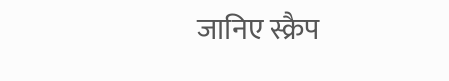जानिए स्क्रैप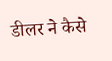डीलर ने कैसे